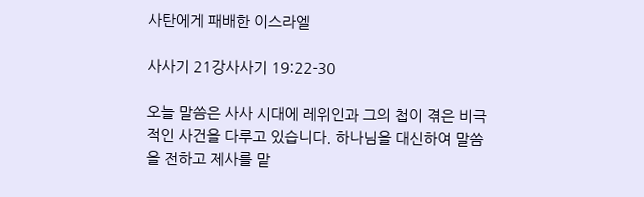사탄에게 패배한 이스라엘

사사기 21강사사기 19:22-30

오늘 말씀은 사사 시대에 레위인과 그의 첩이 겪은 비극적인 사건을 다루고 있습니다. 하나님을 대신하여 말씀을 전하고 제사를 맡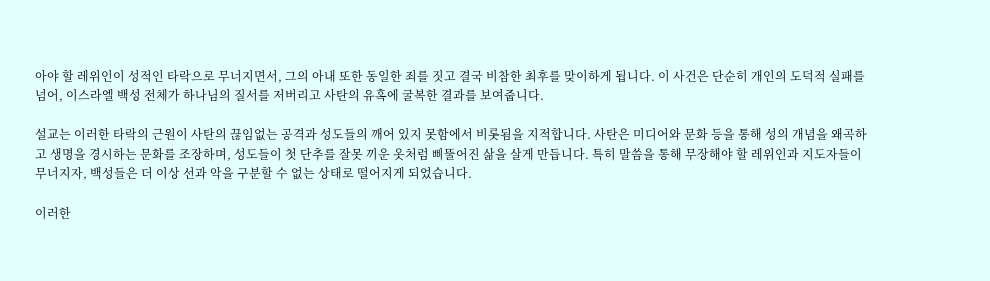아야 할 레위인이 성적인 타락으로 무너지면서, 그의 아내 또한 동일한 죄를 짓고 결국 비참한 최후를 맞이하게 됩니다. 이 사건은 단순히 개인의 도덕적 실패를 넘어, 이스라엘 백성 전체가 하나님의 질서를 저버리고 사탄의 유혹에 굴복한 결과를 보여줍니다.

설교는 이러한 타락의 근원이 사탄의 끊임없는 공격과 성도들의 깨어 있지 못함에서 비롯됨을 지적합니다. 사탄은 미디어와 문화 등을 통해 성의 개념을 왜곡하고 생명을 경시하는 문화를 조장하며, 성도들이 첫 단추를 잘못 끼운 옷처럼 삐뚤어진 삶을 살게 만듭니다. 특히 말씀을 통해 무장해야 할 레위인과 지도자들이 무너지자, 백성들은 더 이상 선과 악을 구분할 수 없는 상태로 떨어지게 되었습니다.

이러한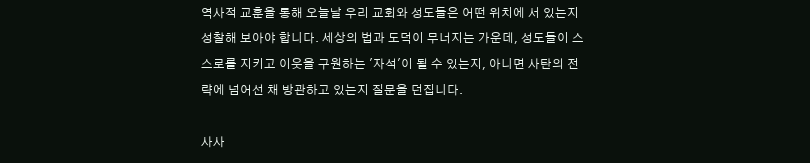역사적 교훈을 통해 오늘날 우리 교회와 성도들은 어떤 위치에 서 있는지 성찰해 보아야 합니다. 세상의 법과 도덕이 무너지는 가운데, 성도들이 스스로를 지키고 이웃을 구원하는 '자석'이 될 수 있는지, 아니면 사탄의 전략에 넘어선 채 방관하고 있는지 질문을 던집니다.

사사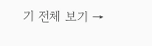기 전체 보기 →